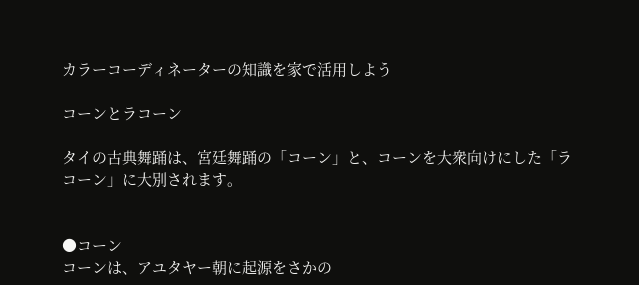カラーコーディネーターの知識を家で活用しよう

コーンとラコーン

タイの古典舞踊は、宮廷舞踊の「コーン」と、コーンを大衆向けにした「ラコーン」に大別されます。


●コーン
コーンは、アユタヤー朝に起源をさかの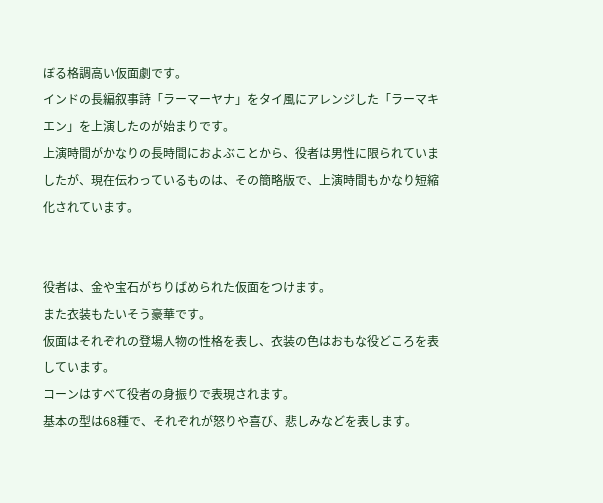ぼる格調高い仮面劇です。
インドの長編叙事詩「ラーマーヤナ」をタイ風にアレンジした「ラーマキエン」を上演したのが始まりです。
上演時間がかなりの長時間におよぶことから、役者は男性に限られていましたが、現在伝わっているものは、その簡略版で、上演時間もかなり短縮化されています。


役者は、金や宝石がちりばめられた仮面をつけます。
また衣装もたいそう豪華です。
仮面はそれぞれの登場人物の性格を表し、衣装の色はおもな役どころを表しています。
コーンはすべて役者の身振りで表現されます。
基本の型は68種で、それぞれが怒りや喜び、悲しみなどを表します。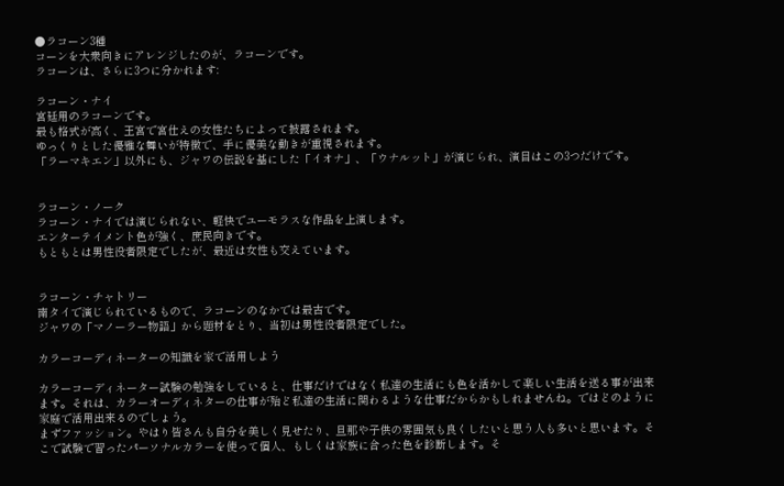●ラコーン3種
コーンを大衆向きにアレンジしたのが、ラコーンです。
ラコーンは、さらに3つに分かれます:

ラコーン・ナイ
宮廷用のラコーンです。
最も格式が高く、王宮で宮仕えの女性たちによって披露されます。
ゆっくりとした優雅な舞いが特徴で、手に優美な動きが重視されます。
「ラーマキエン」以外にも、ジャワの伝説を基にした「イオナ」、「ウナルット」が演じられ、演目はこの3つだけです。


ラコーン・ノーク
ラコーン・ナイでは演じられない、軽快でユーモラスな作品を上演します。
エンターテイメント色が強く、庶民向きです。
もともとは男性役者限定でしたが、最近は女性も交えています。


ラコーン・チャトリー
南タイで演じられているもので、ラコーンのなかでは最古です。
ジャワの「マノーラー物語」から題材をとり、当初は男性役者限定でした。

カラーコーディネーターの知識を家で活用しよう

カラーコーディネーター試験の勉強をしていると、仕事だけではなく私達の生活にも色を活かして楽しい生活を送る事が出来ます。それは、カラーオーディネターの仕事が殆ど私達の生活に関わるような仕事だからかもしれませんね。ではどのように家庭で活用出来るのでしょう。
まずファッション。やはり皆さんも自分を美しく見せたり、旦那や子供の雰囲気も良くしたいと思う人も多いと思います。そこで試験で習ったパーソナルカラーを使って個人、もしくは家族に合った色を診断します。そ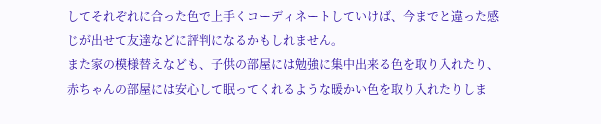してそれぞれに合った色で上手くコーディネートしていけば、今までと違った感じが出せて友達などに評判になるかもしれません。
また家の模様替えなども、子供の部屋には勉強に集中出来る色を取り入れたり、赤ちゃんの部屋には安心して眠ってくれるような暖かい色を取り入れたりしま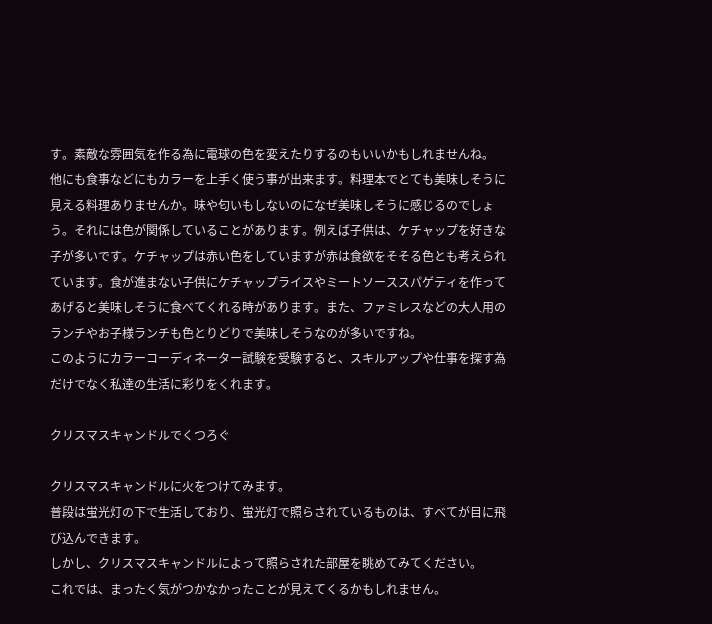す。素敵な雰囲気を作る為に電球の色を変えたりするのもいいかもしれませんね。
他にも食事などにもカラーを上手く使う事が出来ます。料理本でとても美味しそうに見える料理ありませんか。味や匂いもしないのになぜ美味しそうに感じるのでしょう。それには色が関係していることがあります。例えば子供は、ケチャップを好きな子が多いです。ケチャップは赤い色をしていますが赤は食欲をそそる色とも考えられています。食が進まない子供にケチャップライスやミートソーススパゲティを作ってあげると美味しそうに食べてくれる時があります。また、ファミレスなどの大人用のランチやお子様ランチも色とりどりで美味しそうなのが多いですね。
このようにカラーコーディネーター試験を受験すると、スキルアップや仕事を探す為だけでなく私達の生活に彩りをくれます。

クリスマスキャンドルでくつろぐ

クリスマスキャンドルに火をつけてみます。
普段は蛍光灯の下で生活しており、蛍光灯で照らされているものは、すべてが目に飛び込んできます。
しかし、クリスマスキャンドルによって照らされた部屋を眺めてみてください。
これでは、まったく気がつかなかったことが見えてくるかもしれません。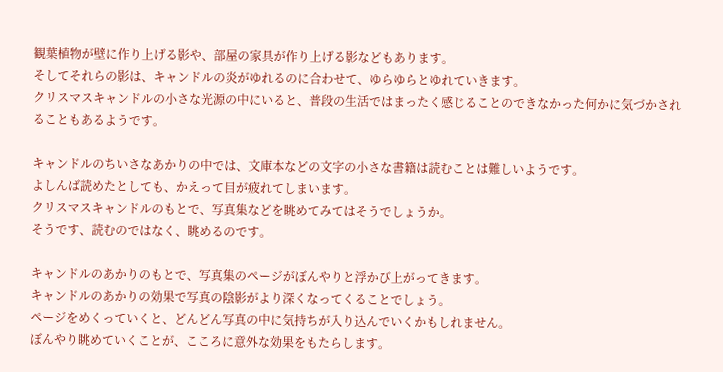観葉植物が壁に作り上げる影や、部屋の家具が作り上げる影などもあります。
そしてそれらの影は、キャンドルの炎がゆれるのに合わせて、ゆらゆらとゆれていきます。
クリスマスキャンドルの小さな光源の中にいると、普段の生活ではまったく感じることのできなかった何かに気づかされることもあるようです。

キャンドルのちいさなあかりの中では、文庫本などの文字の小さな書籍は読むことは難しいようです。
よしんば読めたとしても、かえって目が疲れてしまいます。
クリスマスキャンドルのもとで、写真集などを眺めてみてはそうでしょうか。
そうです、読むのではなく、眺めるのです。

キャンドルのあかりのもとで、写真集のページがぼんやりと浮かび上がってきます。
キャンドルのあかりの効果で写真の陰影がより深くなってくることでしょう。
ページをめくっていくと、どんどん写真の中に気持ちが入り込んでいくかもしれません。
ぼんやり眺めていくことが、こころに意外な効果をもたらします。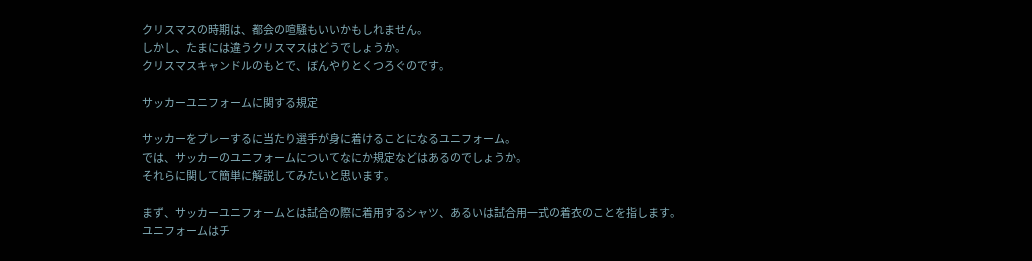クリスマスの時期は、都会の喧騒もいいかもしれません。
しかし、たまには違うクリスマスはどうでしょうか。
クリスマスキャンドルのもとで、ぼんやりとくつろぐのです。

サッカーユニフォームに関する規定

サッカーをプレーするに当たり選手が身に着けることになるユニフォーム。
では、サッカーのユニフォームについてなにか規定などはあるのでしょうか。
それらに関して簡単に解説してみたいと思います。

まず、サッカーユニフォームとは試合の際に着用するシャツ、あるいは試合用一式の着衣のことを指します。
ユニフォームはチ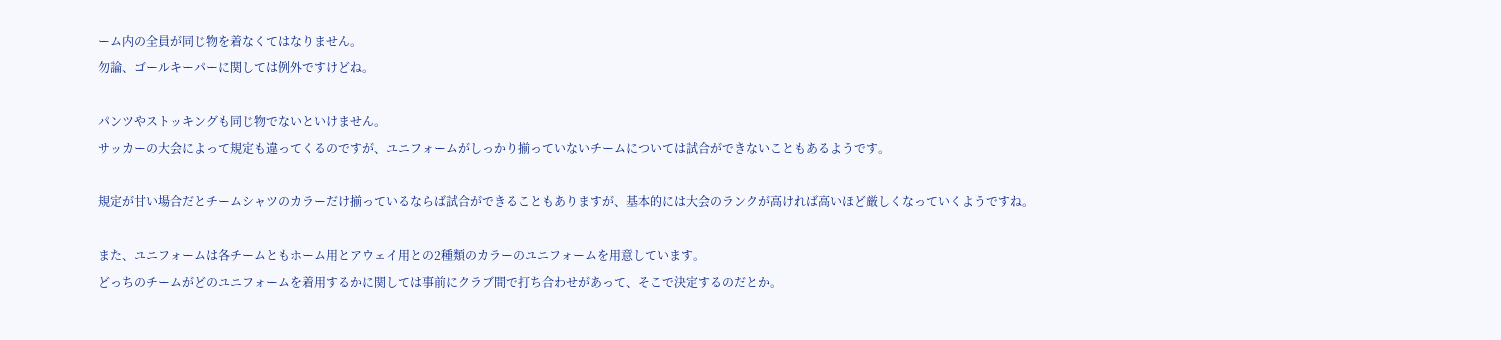ーム内の全員が同じ物を着なくてはなりません。
勿論、ゴールキーパーに関しては例外ですけどね。

パンツやストッキングも同じ物でないといけません。
サッカーの大会によって規定も違ってくるのですが、ユニフォームがしっかり揃っていないチームについては試合ができないこともあるようです。

規定が甘い場合だとチームシャツのカラーだけ揃っているならば試合ができることもありますが、基本的には大会のランクが高ければ高いほど厳しくなっていくようですね。

また、ユニフォームは各チームともホーム用とアウェイ用との2種類のカラーのユニフォームを用意しています。
どっちのチームがどのユニフォームを着用するかに関しては事前にクラブ間で打ち合わせがあって、そこで決定するのだとか。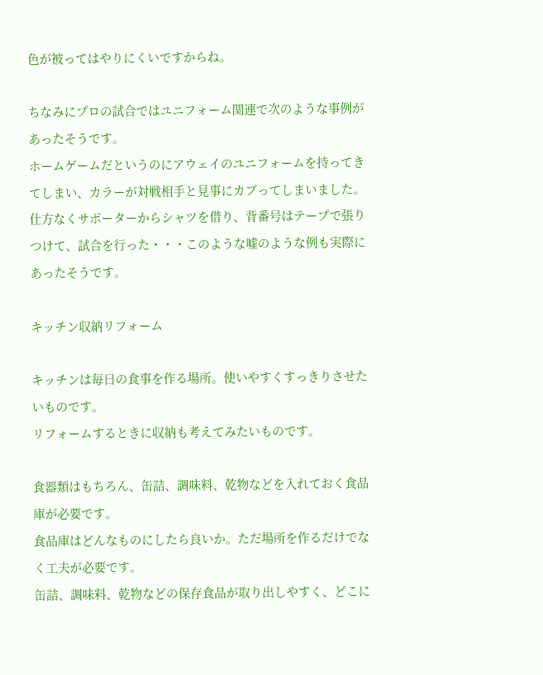色が被ってはやりにくいですからね。

ちなみにプロの試合ではユニフォーム関連で次のような事例があったそうです。
ホームゲームだというのにアウェイのユニフォームを持ってきてしまい、カラーが対戦相手と見事にカブってしまいました。
仕方なくサポーターからシャツを借り、背番号はテープで張りつけて、試合を行った・・・このような嘘のような例も実際にあったそうです。

キッチン収納リフォーム

キッチンは毎日の食事を作る場所。使いやすくすっきりさせたいものです。
リフォームするときに収納も考えてみたいものです。

食器類はもちろん、缶詰、調味料、乾物などを入れておく食品庫が必要です。
食品庫はどんなものにしたら良いか。ただ場所を作るだけでなく工夫が必要です。
缶詰、調味料、乾物などの保存食品が取り出しやすく、どこに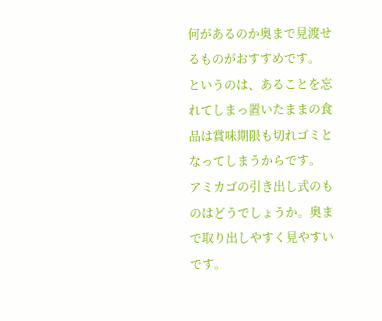何があるのか奥まで見渡せるものがおすすめです。
というのは、あることを忘れてしまっ置いたままの食品は賞味期限も切れゴミとなってしまうからです。
アミカゴの引き出し式のものはどうでしょうか。奥まで取り出しやすく見やすいです。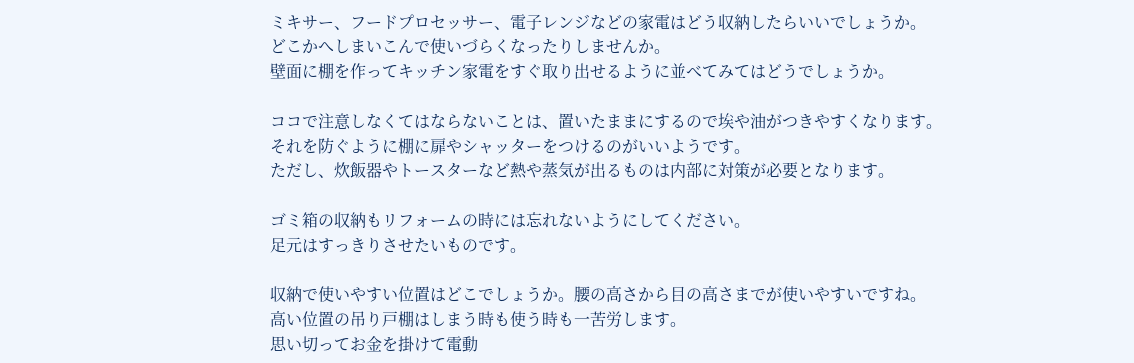ミキサー、フードプロセッサー、電子レンジなどの家電はどう収納したらいいでしょうか。
どこかへしまいこんで使いづらくなったりしませんか。
壁面に棚を作ってキッチン家電をすぐ取り出せるように並べてみてはどうでしょうか。

ココで注意しなくてはならないことは、置いたままにするので埃や油がつきやすくなります。
それを防ぐように棚に扉やシャッターをつけるのがいいようです。
ただし、炊飯器やトースターなど熱や蒸気が出るものは内部に対策が必要となります。

ゴミ箱の収納もリフォームの時には忘れないようにしてください。
足元はすっきりさせたいものです。

収納で使いやすい位置はどこでしょうか。腰の高さから目の高さまでが使いやすいですね。
高い位置の吊り戸棚はしまう時も使う時も一苦労します。
思い切ってお金を掛けて電動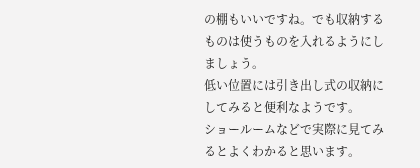の棚もいいですね。でも収納するものは使うものを入れるようにしましょう。
低い位置には引き出し式の収納にしてみると便利なようです。
ショールームなどで実際に見てみるとよくわかると思います。